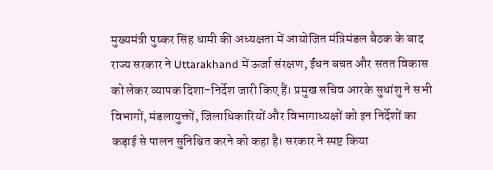मुख्यमंत्री पुष्कर सिंह धामी की अध्यक्षता में आयोजित मंत्रिमंडल बैठक के बाद राज्य सरकार ने Uttarakhand में ऊर्जा संरक्षण, ईंधन बचत और सतत विकास को लेकर व्यापक दिशा-निर्देश जारी किए हैं। प्रमुख सचिव आरके सुधांशु ने सभी विभागों, मंडलायुक्तों, जिलाधिकारियों और विभागाध्यक्षों को इन निर्देशों का कड़ाई से पालन सुनिश्चित करने को कहा है। सरकार ने स्पष्ट किया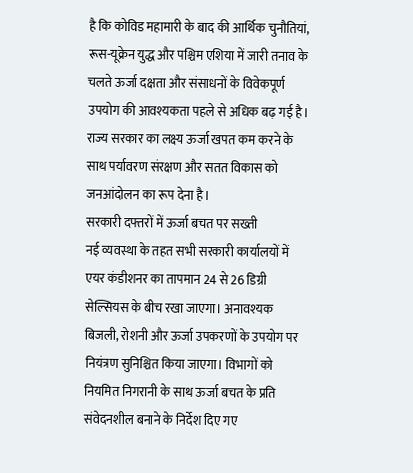है कि कोविड महामारी के बाद की आर्थिक चुनौतियां, रूस-यूक्रेन युद्ध और पश्चिम एशिया में जारी तनाव के चलते ऊर्जा दक्षता और संसाधनों के विवेकपूर्ण उपयोग की आवश्यकता पहले से अधिक बढ़ गई है। राज्य सरकार का लक्ष्य ऊर्जा खपत कम करने के साथ पर्यावरण संरक्षण और सतत विकास को जनआंदोलन का रूप देना है।
सरकारी दफ्तरों में ऊर्जा बचत पर सख्ती
नई व्यवस्था के तहत सभी सरकारी कार्यालयों में एयर कंडीशनर का तापमान 24 से 26 डिग्री सेल्सियस के बीच रखा जाएगा। अनावश्यक बिजली, रोशनी और ऊर्जा उपकरणों के उपयोग पर नियंत्रण सुनिश्चित किया जाएगा। विभागों को नियमित निगरानी के साथ ऊर्जा बचत के प्रति संवेदनशील बनाने के निर्देश दिए गए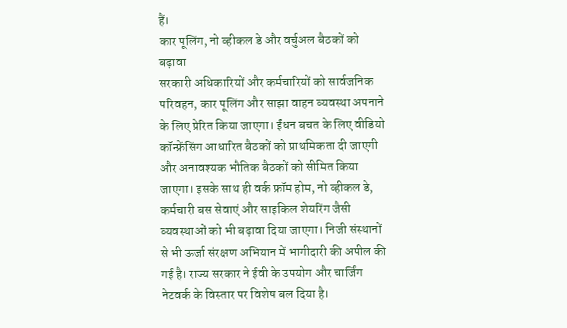हैं।
कार पूलिंग, नो व्हीकल डे और वर्चुअल बैठकों को बढ़ावा
सरकारी अधिकारियों और कर्मचारियों को सार्वजनिक परिवहन, कार पूलिंग और साझा वाहन व्यवस्था अपनाने के लिए प्रेरित किया जाएगा। ईंधन बचत के लिए वीडियो कॉन्फ्रेंसिंग आधारित बैठकों को प्राथमिकता दी जाएगी और अनावश्यक भौतिक बैठकों को सीमित किया जाएगा। इसके साथ ही वर्क फ्रॉम होम, नो व्हीकल डे, कर्मचारी बस सेवाएं और साइकिल शेयरिंग जैसी व्यवस्थाओं को भी बढ़ावा दिया जाएगा। निजी संस्थानों से भी ऊर्जा संरक्षण अभियान में भागीदारी की अपील की गई है। राज्य सरकार ने ईवी के उपयोग और चार्जिंग नेटवर्क के विस्तार पर विशेष बल दिया है।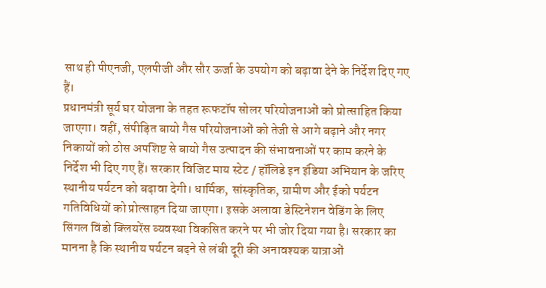साथ ही पीएनजी, एलपीजी और सौर ऊर्जा के उपयोग को बढ़ावा देने के निर्देश दिए गए हैं।
प्रधानमंत्री सूर्य घर योजना के तहत रूफटॉप सोलर परियोजनाओं को प्रोत्साहित किया जाएगा। वहीं, संपीड़ित बायो गैस परियोजनाओं को तेजी से आगे बढ़ाने और नगर निकायों को ठोस अपशिष्ट से बायो गैस उत्पादन की संभावनाओं पर काम करने के निर्देश भी दिए गए हैं। सरकार विजिट माय स्टेट / हॉलिडे इन इंडिया अभियान के जरिए स्थानीय पर्यटन को बढ़ावा देगी। धार्मिक, सांस्कृतिक, ग्रामीण और ईको पर्यटन गतिविधियों को प्रोत्साहन दिया जाएगा। इसके अलावा डेस्टिनेशन वेडिंग के लिए सिंगल विंडो क्लियरेंस व्यवस्था विकसित करने पर भी जोर दिया गया है। सरकार का मानना है कि स्थानीय पर्यटन बढ़ने से लंबी दूरी की अनावश्यक यात्राओं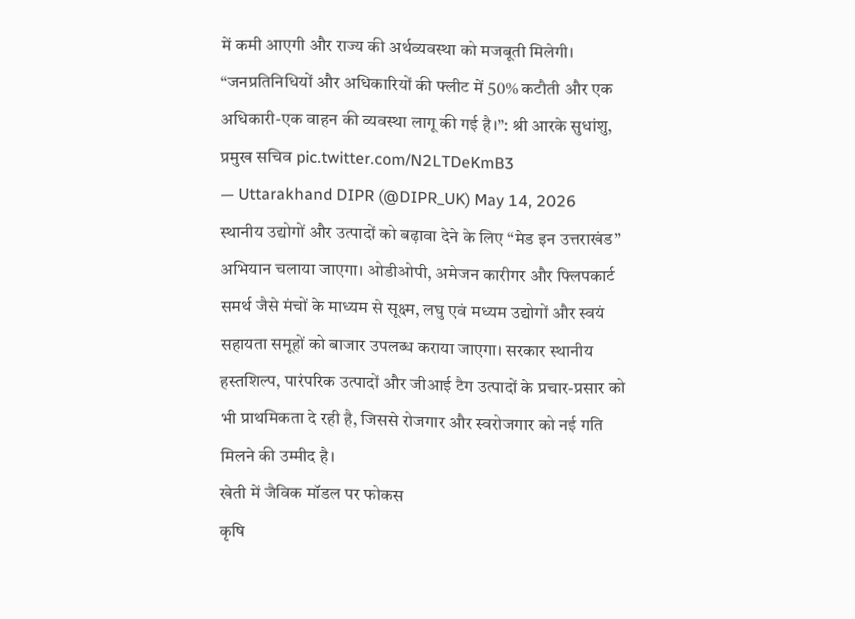में कमी आएगी और राज्य की अर्थव्यवस्था को मजबूती मिलेगी।
“जनप्रतिनिधियों और अधिकारियों की फ्लीट में 50% कटौती और एक अधिकारी-एक वाहन की व्यवस्था लागू की गई है।”: श्री आरके सुधांशु, प्रमुख सचिव pic.twitter.com/N2LTDeKmB3
— Uttarakhand DIPR (@DIPR_UK) May 14, 2026
स्थानीय उद्योगों और उत्पादों को बढ़ावा देने के लिए “मेड इन उत्तराखंड” अभियान चलाया जाएगा। ओडीओपी, अमेजन कारीगर और फ्लिपकार्ट समर्थ जैसे मंचों के माध्यम से सूक्ष्म, लघु एवं मध्यम उद्योगों और स्वयं सहायता समूहों को बाजार उपलब्ध कराया जाएगा। सरकार स्थानीय हस्तशिल्प, पारंपरिक उत्पादों और जीआई टैग उत्पादों के प्रचार-प्रसार को भी प्राथमिकता दे रही है, जिससे रोजगार और स्वरोजगार को नई गति मिलने की उम्मीद है।
खेती में जैविक मॉडल पर फोकस
कृषि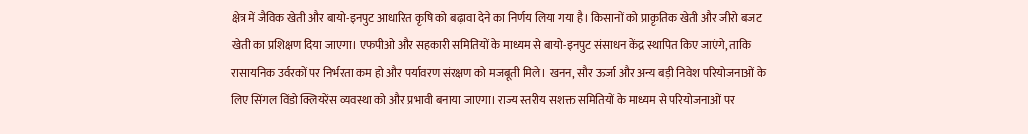क्षेत्र में जैविक खेती और बायो-इनपुट आधारित कृषि को बढ़ावा देने का निर्णय लिया गया है। किसानों को प्राकृतिक खेती और जीरो बजट खेती का प्रशिक्षण दिया जाएगा। एफपीओ और सहकारी समितियों के माध्यम से बायो-इनपुट संसाधन केंद्र स्थापित किए जाएंगे, ताकि रासायनिक उर्वरकों पर निर्भरता कम हो और पर्यावरण संरक्षण को मजबूती मिले। खनन, सौर ऊर्जा और अन्य बड़ी निवेश परियोजनाओं के लिए सिंगल विंडो क्लियरेंस व्यवस्था को और प्रभावी बनाया जाएगा। राज्य स्तरीय सशक्त समितियों के माध्यम से परियोजनाओं पर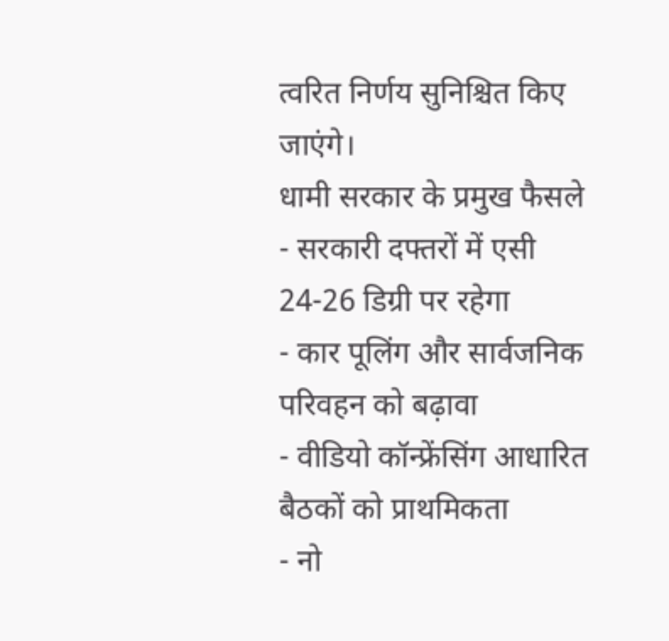त्वरित निर्णय सुनिश्चित किए जाएंगे।
धामी सरकार के प्रमुख फैसले
- सरकारी दफ्तरों में एसी 24-26 डिग्री पर रहेगा
- कार पूलिंग और सार्वजनिक परिवहन को बढ़ावा
- वीडियो कॉन्फ्रेंसिंग आधारित बैठकों को प्राथमिकता
- नो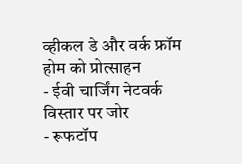व्हीकल डे और वर्क फ्रॉम होम को प्रोत्साहन
- ईवी चार्जिंग नेटवर्क विस्तार पर जोर
- रूफटॉप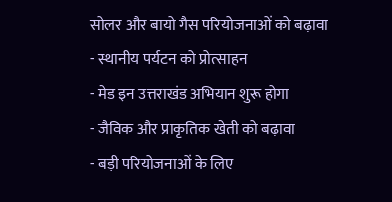सोलर और बायो गैस परियोजनाओं को बढ़ावा
- स्थानीय पर्यटन को प्रोत्साहन
- मेड इन उत्तराखंड अभियान शुरू होगा
- जैविक और प्राकृतिक खेती को बढ़ावा
- बड़ी परियोजनाओं के लिए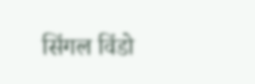सिंगल विंडो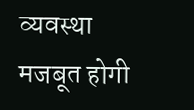व्यवस्था मजबूत होगी